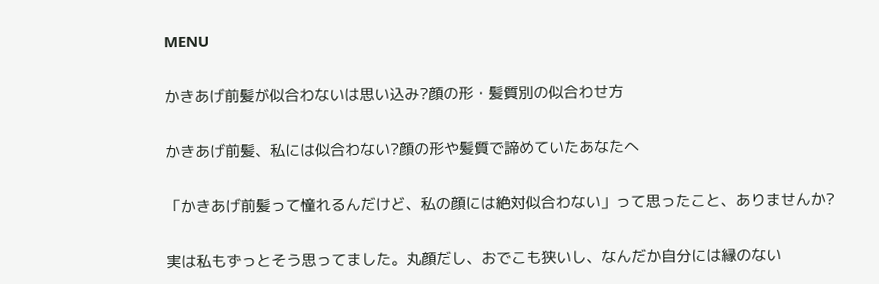MENU

かきあげ前髪が似合わないは思い込み?顔の形・髪質別の似合わせ方

かきあげ前髪、私には似合わない?顔の形や髪質で諦めていたあなたへ

「かきあげ前髪って憧れるんだけど、私の顔には絶対似合わない」って思ったこと、ありませんか?

実は私もずっとそう思ってました。丸顔だし、おでこも狭いし、なんだか自分には縁のない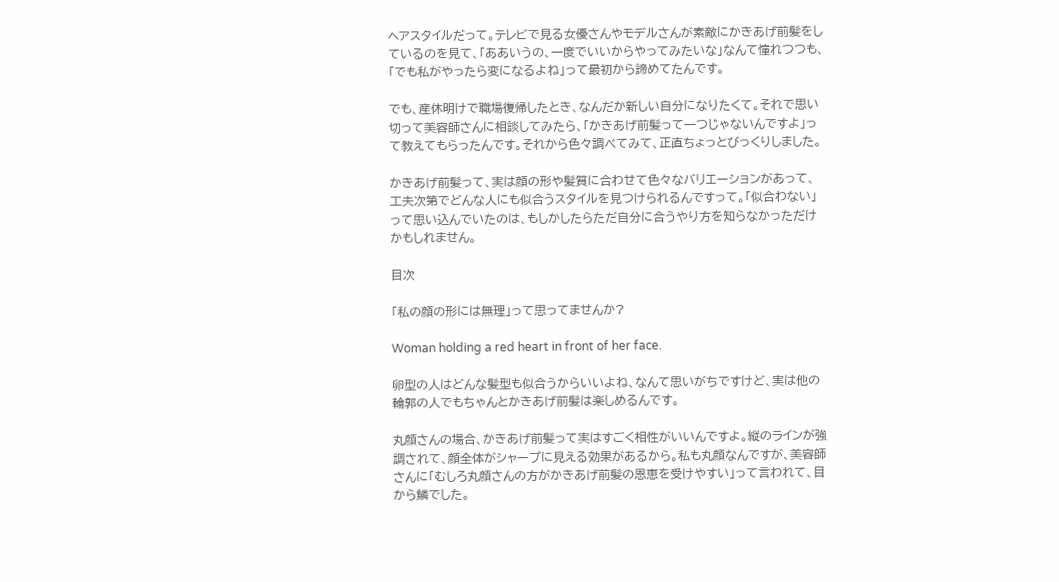ヘアスタイルだって。テレビで見る女優さんやモデルさんが素敵にかきあげ前髪をしているのを見て、「ああいうの、一度でいいからやってみたいな」なんて憧れつつも、「でも私がやったら変になるよね」って最初から諦めてたんです。

でも、産休明けで職場復帰したとき、なんだか新しい自分になりたくて。それで思い切って美容師さんに相談してみたら、「かきあげ前髪って一つじゃないんですよ」って教えてもらったんです。それから色々調べてみて、正直ちょっとびっくりしました。

かきあげ前髪って、実は顔の形や髪質に合わせて色々なバリエーションがあって、工夫次第でどんな人にも似合うスタイルを見つけられるんですって。「似合わない」って思い込んでいたのは、もしかしたらただ自分に合うやり方を知らなかっただけかもしれません。

目次

「私の顔の形には無理」って思ってませんか?

Woman holding a red heart in front of her face.

卵型の人はどんな髪型も似合うからいいよね、なんて思いがちですけど、実は他の輪郭の人でもちゃんとかきあげ前髪は楽しめるんです。

丸顔さんの場合、かきあげ前髪って実はすごく相性がいいんですよ。縦のラインが強調されて、顔全体がシャープに見える効果があるから。私も丸顔なんですが、美容師さんに「むしろ丸顔さんの方がかきあげ前髪の恩恵を受けやすい」って言われて、目から鱗でした。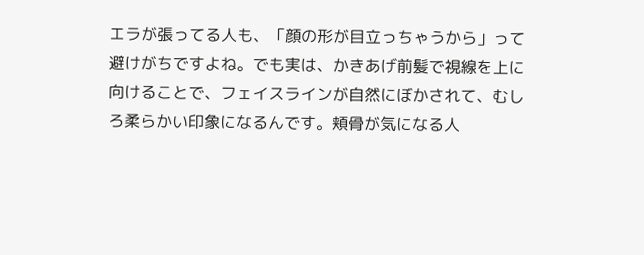エラが張ってる人も、「顔の形が目立っちゃうから」って避けがちですよね。でも実は、かきあげ前髪で視線を上に向けることで、フェイスラインが自然にぼかされて、むしろ柔らかい印象になるんです。頬骨が気になる人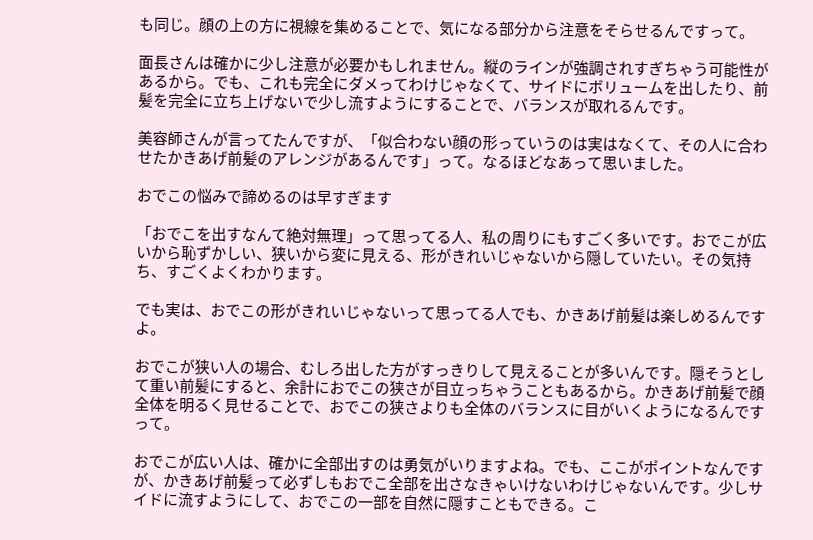も同じ。顔の上の方に視線を集めることで、気になる部分から注意をそらせるんですって。

面長さんは確かに少し注意が必要かもしれません。縦のラインが強調されすぎちゃう可能性があるから。でも、これも完全にダメってわけじゃなくて、サイドにボリュームを出したり、前髪を完全に立ち上げないで少し流すようにすることで、バランスが取れるんです。

美容師さんが言ってたんですが、「似合わない顔の形っていうのは実はなくて、その人に合わせたかきあげ前髪のアレンジがあるんです」って。なるほどなあって思いました。

おでこの悩みで諦めるのは早すぎます

「おでこを出すなんて絶対無理」って思ってる人、私の周りにもすごく多いです。おでこが広いから恥ずかしい、狭いから変に見える、形がきれいじゃないから隠していたい。その気持ち、すごくよくわかります。

でも実は、おでこの形がきれいじゃないって思ってる人でも、かきあげ前髪は楽しめるんですよ。

おでこが狭い人の場合、むしろ出した方がすっきりして見えることが多いんです。隠そうとして重い前髪にすると、余計におでこの狭さが目立っちゃうこともあるから。かきあげ前髪で顔全体を明るく見せることで、おでこの狭さよりも全体のバランスに目がいくようになるんですって。

おでこが広い人は、確かに全部出すのは勇気がいりますよね。でも、ここがポイントなんですが、かきあげ前髪って必ずしもおでこ全部を出さなきゃいけないわけじゃないんです。少しサイドに流すようにして、おでこの一部を自然に隠すこともできる。こ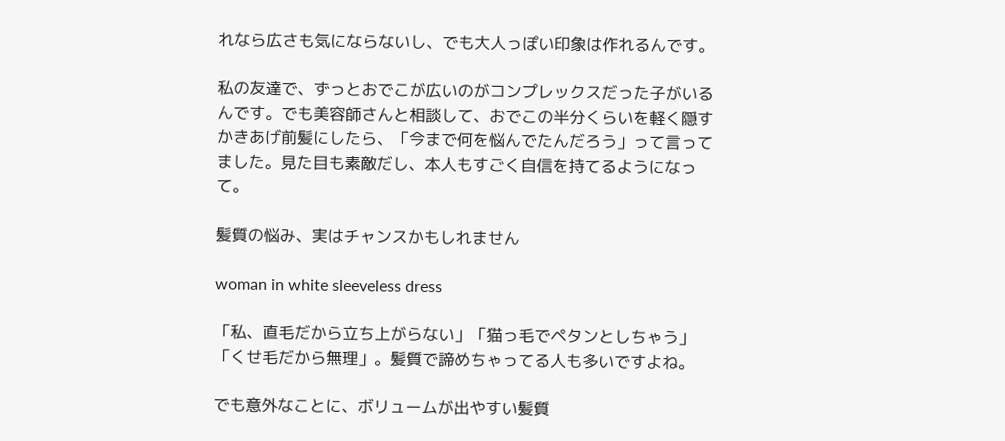れなら広さも気にならないし、でも大人っぽい印象は作れるんです。

私の友達で、ずっとおでこが広いのがコンプレックスだった子がいるんです。でも美容師さんと相談して、おでこの半分くらいを軽く隠すかきあげ前髪にしたら、「今まで何を悩んでたんだろう」って言ってました。見た目も素敵だし、本人もすごく自信を持てるようになって。

髪質の悩み、実はチャンスかもしれません

woman in white sleeveless dress

「私、直毛だから立ち上がらない」「猫っ毛でペタンとしちゃう」「くせ毛だから無理」。髪質で諦めちゃってる人も多いですよね。

でも意外なことに、ボリュームが出やすい髪質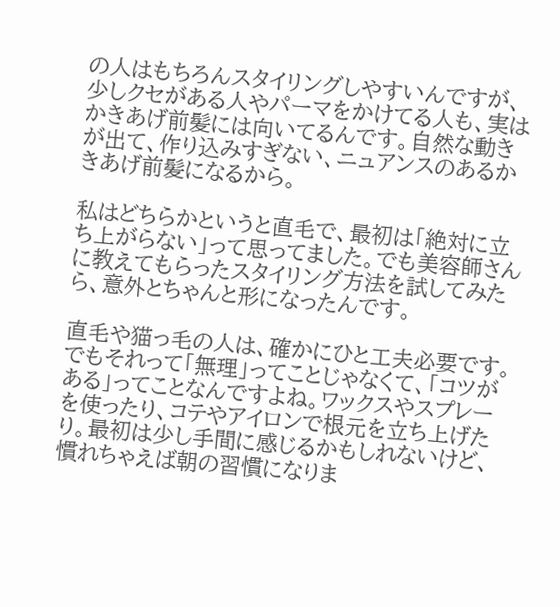の人はもちろんスタイリングしやすいんですが、少しクセがある人やパーマをかけてる人も、実はかきあげ前髪には向いてるんです。自然な動きが出て、作り込みすぎない、ニュアンスのあるかきあげ前髪になるから。

私はどちらかというと直毛で、最初は「絶対に立ち上がらない」って思ってました。でも美容師さんに教えてもらったスタイリング方法を試してみたら、意外とちゃんと形になったんです。

直毛や猫っ毛の人は、確かにひと工夫必要です。でもそれって「無理」ってことじゃなくて、「コツがある」ってことなんですよね。ワックスやスプレーを使ったり、コテやアイロンで根元を立ち上げたり。最初は少し手間に感じるかもしれないけど、慣れちゃえば朝の習慣になりま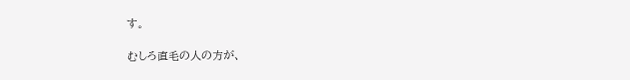す。

むしろ直毛の人の方が、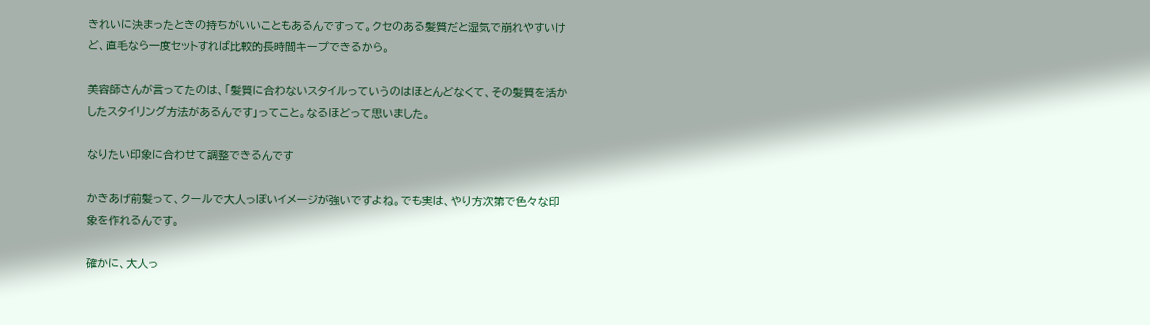きれいに決まったときの持ちがいいこともあるんですって。クセのある髪質だと湿気で崩れやすいけど、直毛なら一度セットすれば比較的長時間キープできるから。

美容師さんが言ってたのは、「髪質に合わないスタイルっていうのはほとんどなくて、その髪質を活かしたスタイリング方法があるんです」ってこと。なるほどって思いました。

なりたい印象に合わせて調整できるんです

かきあげ前髪って、クールで大人っぽいイメージが強いですよね。でも実は、やり方次第で色々な印象を作れるんです。

確かに、大人っ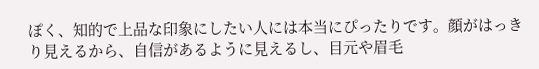ぽく、知的で上品な印象にしたい人には本当にぴったりです。顔がはっきり見えるから、自信があるように見えるし、目元や眉毛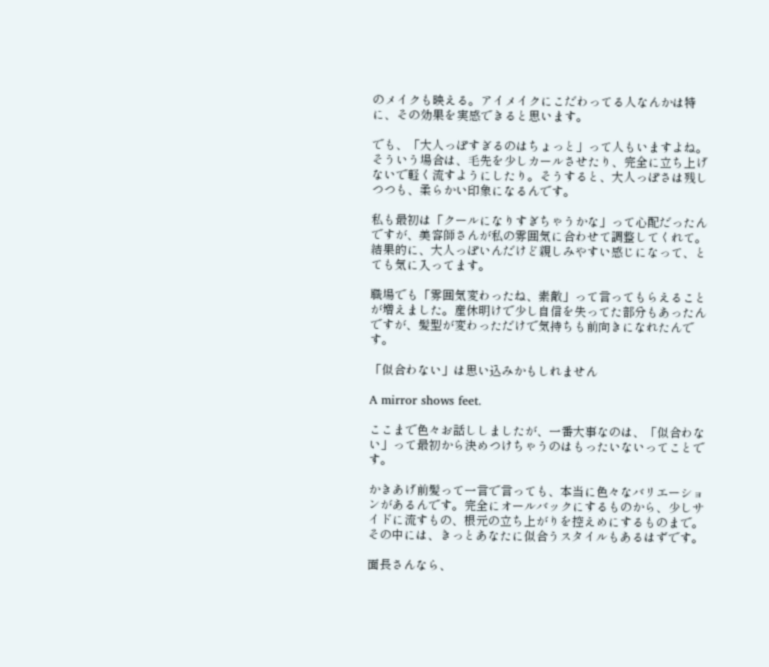のメイクも映える。アイメイクにこだわってる人なんかは特に、その効果を実感できると思います。

でも、「大人っぽすぎるのはちょっと」って人もいますよね。そういう場合は、毛先を少しカールさせたり、完全に立ち上げないで軽く流すようにしたり。そうすると、大人っぽさは残しつつも、柔らかい印象になるんです。

私も最初は「クールになりすぎちゃうかな」って心配だったんですが、美容師さんが私の雰囲気に合わせて調整してくれて。結果的に、大人っぽいんだけど親しみやすい感じになって、とても気に入ってます。

職場でも「雰囲気変わったね、素敵」って言ってもらえることが増えました。産休明けで少し自信を失ってた部分もあったんですが、髪型が変わっただけで気持ちも前向きになれたんです。

「似合わない」は思い込みかもしれません

A mirror shows feet.

ここまで色々お話ししましたが、一番大事なのは、「似合わない」って最初から決めつけちゃうのはもったいないってことです。

かきあげ前髪って一言で言っても、本当に色々なバリエーションがあるんです。完全にオールバックにするものから、少しサイドに流すもの、根元の立ち上がりを控えめにするものまで。その中には、きっとあなたに似合うスタイルもあるはずです。

面長さんなら、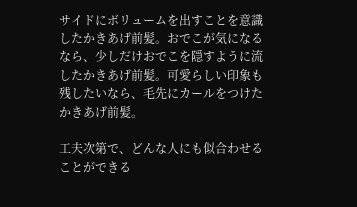サイドにボリュームを出すことを意識したかきあげ前髪。おでこが気になるなら、少しだけおでこを隠すように流したかきあげ前髪。可愛らしい印象も残したいなら、毛先にカールをつけたかきあげ前髪。

工夫次第で、どんな人にも似合わせることができる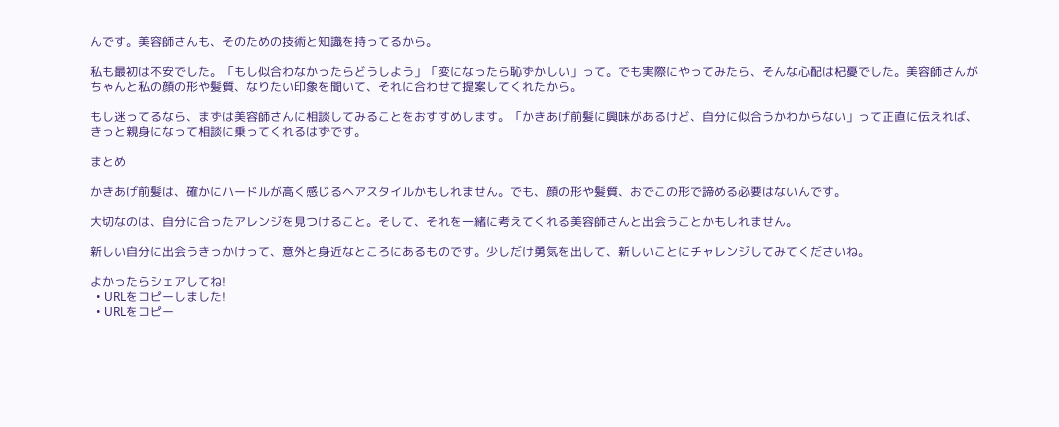んです。美容師さんも、そのための技術と知識を持ってるから。

私も最初は不安でした。「もし似合わなかったらどうしよう」「変になったら恥ずかしい」って。でも実際にやってみたら、そんな心配は杞憂でした。美容師さんがちゃんと私の顔の形や髪質、なりたい印象を聞いて、それに合わせて提案してくれたから。

もし迷ってるなら、まずは美容師さんに相談してみることをおすすめします。「かきあげ前髪に興味があるけど、自分に似合うかわからない」って正直に伝えれば、きっと親身になって相談に乗ってくれるはずです。

まとめ

かきあげ前髪は、確かにハードルが高く感じるヘアスタイルかもしれません。でも、顔の形や髪質、おでこの形で諦める必要はないんです。

大切なのは、自分に合ったアレンジを見つけること。そして、それを一緒に考えてくれる美容師さんと出会うことかもしれません。

新しい自分に出会うきっかけって、意外と身近なところにあるものです。少しだけ勇気を出して、新しいことにチャレンジしてみてくださいね。

よかったらシェアしてね!
  • URLをコピーしました!
  • URLをコピー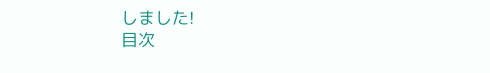しました!
目次